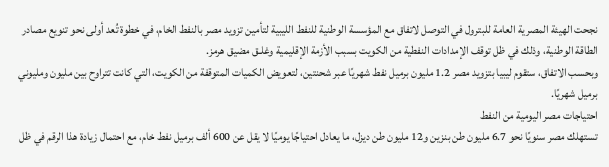نجحت الهيئة المصرية العامة للبترول في التوصل لاتفاق مع المؤسسة الوطنية للنفط الليبية لتأمين تزويد مصر بالنفط الخام، في خطوة تُعد أولى نحو تنويع مصادر الطاقة الوطنية، وذلك في ظل توقف الإمدادات النفطية من الكويت بسبب الأزمة الإقليمية وغلـق مضيق هرمز.
وبحسب الاتفاق، ستقوم ليبيا بتزويد مصر 1.2 مليون برميل نفط شهريًا عبر شحنتين، لتعويض الكميات المتوقفة من الكويت، التي كانت تتراوح بين مليون ومليوني برميل شهريًا.
احتياجات مصر اليومية من النفط
تستهلك مصر سنويًا نحو 6.7 مليون طن بنزين و12 مليون طن ديزل، ما يعادل احتياجًا يوميًا لا يقل عن 600 ألف برميل نفط خام، مع احتمال زيادة هذا الرقم في ظل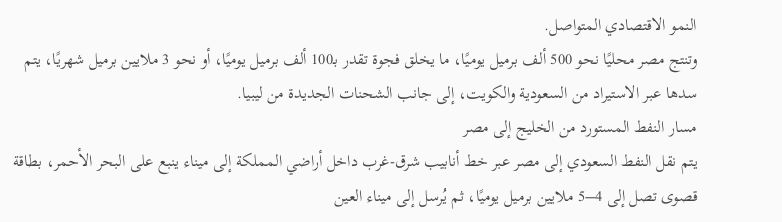النمو الاقتصادي المتواصل.
وتنتج مصر محليًا نحو 500 ألف برميل يوميًا، ما يخلق فجوة تقدر بـ100 ألف برميل يوميًا، أو نحو 3 ملايين برميل شهريًا، يتم سدها عبر الاستيراد من السعودية والكويت، إلى جانب الشحنات الجديدة من ليبيا.
مسار النفط المستورد من الخليج إلى مصر
يتم نقل النفط السعودي إلى مصر عبر خط أنابيب شرق-غرب داخل أراضي المملكة إلى ميناء ينبع على البحر الأحمر، بطاقة قصوى تصل إلى 4–5 ملايين برميل يوميًا، ثم يُرسل إلى ميناء العين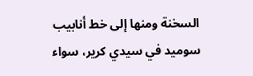السخنة ومنها إلى خط أنابيب سوميد في سيدي كرير، سواء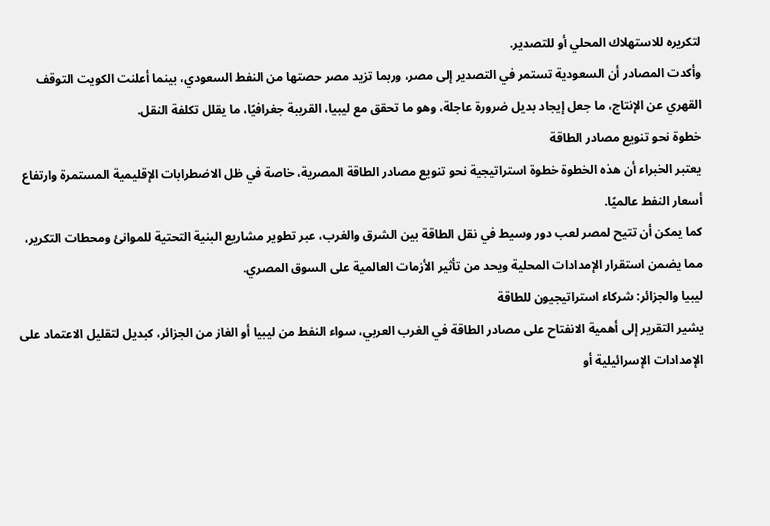لتكريره للاستهلاك المحلي أو للتصدير.
وأكدت المصادر أن السعودية تستمر في التصدير إلى مصر، وربما تزيد مصر حصتها من النفط السعودي، بينما أعلنت الكويت التوقف القهري عن الإنتاج، ما جعل إيجاد بديل ضرورة عاجلة، وهو ما تحقق مع ليبيا، القريبة جغرافيًا، ما يقلل تكلفة النقل.
خطوة نحو تنويع مصادر الطاقة
يعتبر الخبراء أن هذه الخطوة خطوة استراتيجية نحو تنويع مصادر الطاقة المصرية، خاصة في ظل الاضطرابات الإقليمية المستمرة وارتفاع أسعار النفط عالميًا.
كما يمكن أن تتيح لمصر لعب دور وسيط في نقل الطاقة بين الشرق والغرب، عبر تطوير مشاريع البنية التحتية للموانئ ومحطات التكرير، مما يضمن استقرار الإمدادات المحلية ويحد من تأثير الأزمات العالمية على السوق المصري.
ليبيا والجزائر: شركاء استراتيجيون للطاقة
يشير التقرير إلى أهمية الانفتاح على مصادر الطاقة في الغرب العربي، سواء النفط من ليبيا أو الغاز من الجزائر، كبديل لتقليل الاعتماد على الإمدادات الإسرائيلية أو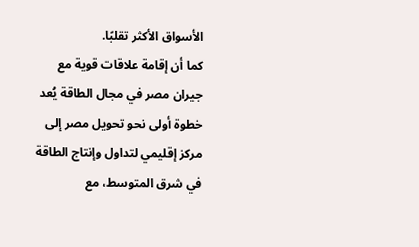الأسواق الأكثر تقلبًا.
كما أن إقامة علاقات قوية مع جيران مصر في مجال الطاقة يُعد خطوة أولى نحو تحويل مصر إلى مركز إقليمي لتداول وإنتاج الطاقة في شرق المتوسط، مع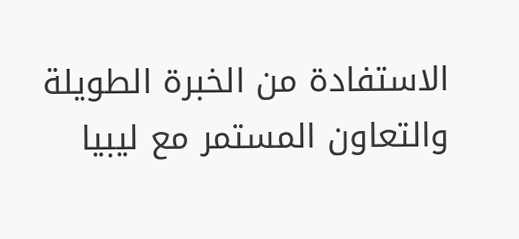الاستفادة من الخبرة الطويلة والتعاون المستمر مع ليبيا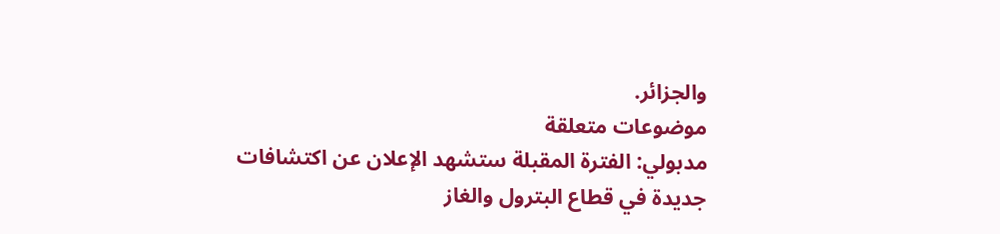والجزائر.
موضوعات متعلقة
مدبولي: الفترة المقبلة ستشهد الإعلان عن اكتشافات جديدة في قطاع البترول والغاز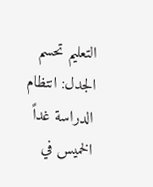التعليم تحسم الجدل: انتظام الدراسة غداً الخميس في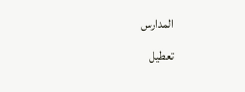المدارس
تعطيل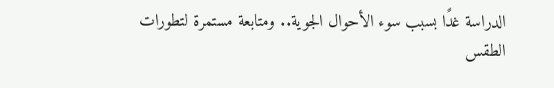الدراسة غدًا بسبب سوء الأحوال الجوية.. ومتابعة مستمرة لتطورات الطقس